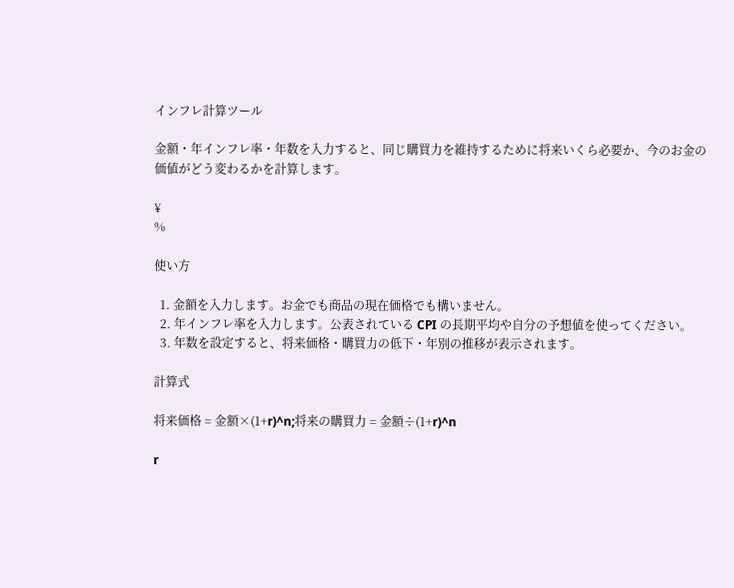インフレ計算ツール

金額・年インフレ率・年数を入力すると、同じ購買力を維持するために将来いくら必要か、今のお金の価値がどう変わるかを計算します。

¥
%

使い方

  1. 金額を入力します。お金でも商品の現在価格でも構いません。
  2. 年インフレ率を入力します。公表されている CPI の長期平均や自分の予想値を使ってください。
  3. 年数を設定すると、将来価格・購買力の低下・年別の推移が表示されます。

計算式

将来価格 = 金額×(1+r)^n;将来の購買力 = 金額÷(1+r)^n

r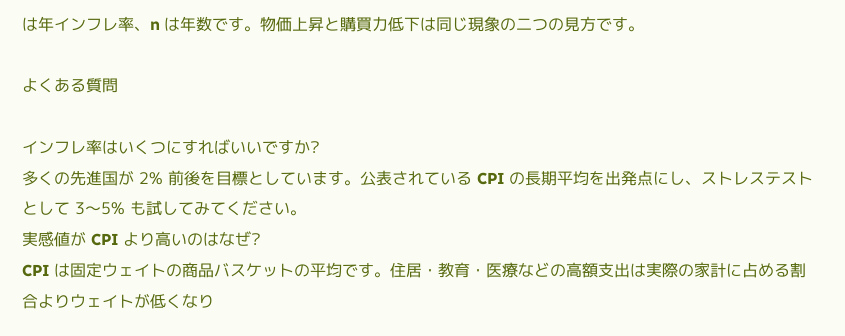は年インフレ率、n は年数です。物価上昇と購買力低下は同じ現象の二つの見方です。

よくある質問

インフレ率はいくつにすればいいですか?
多くの先進国が 2% 前後を目標としています。公表されている CPI の長期平均を出発点にし、ストレステストとして 3〜5% も試してみてください。
実感値が CPI より高いのはなぜ?
CPI は固定ウェイトの商品バスケットの平均です。住居・教育・医療などの高額支出は実際の家計に占める割合よりウェイトが低くなり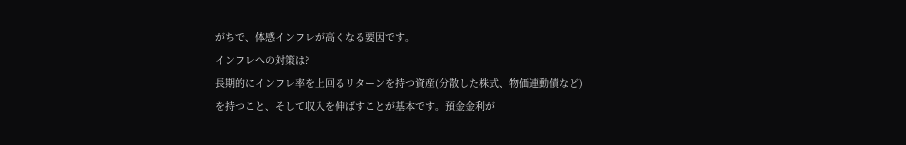がちで、体感インフレが高くなる要因です。
インフレへの対策は?
長期的にインフレ率を上回るリターンを持つ資産(分散した株式、物価連動債など)を持つこと、そして収入を伸ばすことが基本です。預金金利が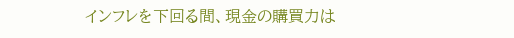インフレを下回る間、現金の購買力は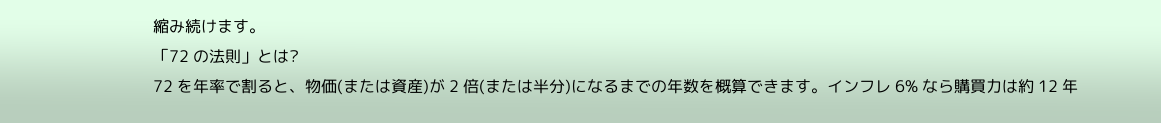縮み続けます。
「72 の法則」とは?
72 を年率で割ると、物価(または資産)が 2 倍(または半分)になるまでの年数を概算できます。インフレ 6% なら購買力は約 12 年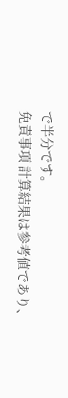で半分です。
免責事項 計算結果は参考値であり、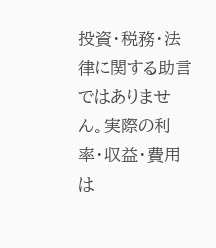投資・税務・法律に関する助言ではありません。実際の利率・収益・費用は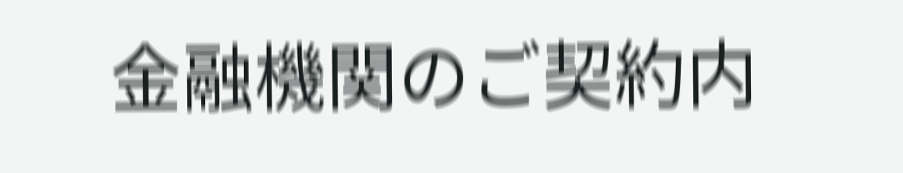金融機関のご契約内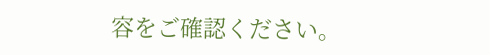容をご確認ください。